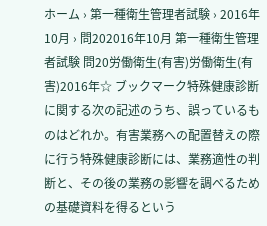ホーム › 第一種衛生管理者試験 › 2016年10月 › 問202016年10月 第一種衛生管理者試験 問20労働衛生(有害)労働衛生(有害)2016年☆ ブックマーク特殊健康診断に関する次の記述のうち、誤っているものはどれか。有害業務への配置替えの際に行う特殊健康診断には、業務適性の判断と、その後の業務の影響を調べるための基礎資料を得るという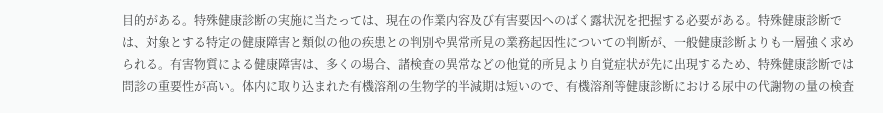目的がある。特殊健康診断の実施に当たっては、現在の作業内容及び有害要因へのばく露状況を把握する必要がある。特殊健康診断では、対象とする特定の健康障害と類似の他の疾患との判別や異常所見の業務起因性についての判断が、一般健康診断よりも一層強く求められる。有害物質による健康障害は、多くの場合、諸検査の異常などの他覚的所見より自覚症状が先に出現するため、特殊健康診断では問診の重要性が高い。体内に取り込まれた有機溶剤の生物学的半減期は短いので、有機溶剤等健康診断における尿中の代謝物の量の検査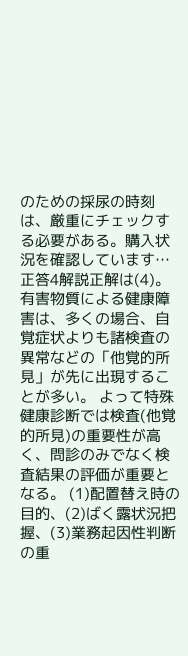のための採尿の時刻は、厳重にチェックする必要がある。購入状況を確認しています…正答4解説正解は(4)。 有害物質による健康障害は、多くの場合、自覚症状よりも諸検査の異常などの「他覚的所見」が先に出現することが多い。 よって特殊健康診断では検査(他覚的所見)の重要性が高く、問診のみでなく検査結果の評価が重要となる。 (1)配置替え時の目的、(2)ばく露状況把握、(3)業務起因性判断の重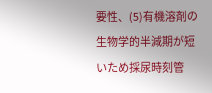要性、(5)有機溶剤の生物学的半減期が短いため採尿時刻管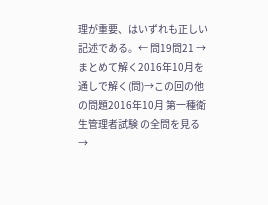理が重要、はいずれも正しい記述である。← 問19問21 →まとめて解く2016年10月を通しで解く(問)→この回の他の問題2016年10月 第一種衛生管理者試験 の全問を見る →